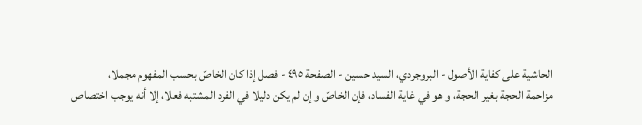الحاشية على كفاية الأصول - البروجردي، السيد حسين - الصفحة ٤٩٥ - فصل إذا كان الخاصّ بحسب المفهوم مجملا،
مزاحمة الحجة بغير الحجة، و هو في غاية الفساد، فإن الخاصّ و إن لم يكن دليلا في الفرد المشتبه فعلا، إلا أنه يوجب اختصاص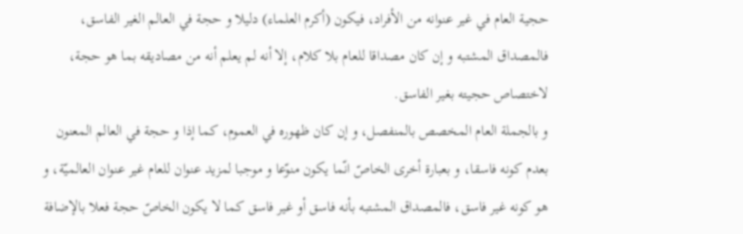حجية العام في غير عنوانه من الأفراد، فيكون (أكرم العلماء) دليلا و حجة في العالم الغير الفاسق، فالمصداق المشتبه و إن كان مصداقا للعام بلا كلام، إلا أنه لم يعلم أنه من مصاديقه بما هو حجة، لاختصاص حجيته بغير الفاسق.
و بالجملة العام المخصص بالمنفصل، و إن كان ظهوره في العموم، كما إذا و حجة في العالم المعنون بعدم كونه فاسقا، و بعبارة أخرى الخاصّ انّما يكون منوّعا و موجبا لمزيد عنوان للعام غير عنوان العالميّة، و هو كونه غير فاسق، فالمصداق المشتبه بأنه فاسق أو غير فاسق كما لا يكون الخاصّ حجة فعلا بالإضافة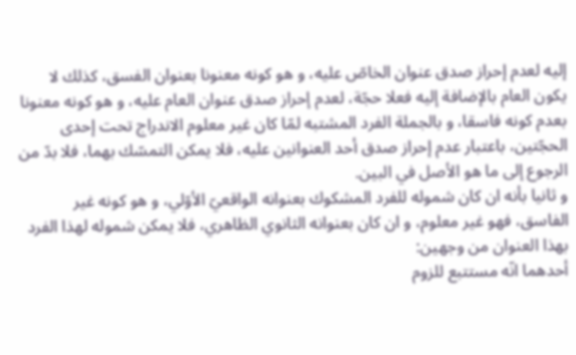إليه لعدم إحراز صدق عنوان الخاصّ عليه، و هو كونه معنونا بعنوان الفسق، كذلك لا يكون العام بالإضافة إليه فعلا حجّة، لعدم إحراز صدق عنوان العام عليه، و هو كونه معنونا بعدم كونه فاسقا، و بالجملة الفرد المشتبه لمّا كان غير معلوم الاندراج تحت إحدى الحجّتين، باعتبار عدم إحراز صدق أحد العنوانين عليه، فلا يمكن التمسّك بهما، فلا بدّ من الرجوع إلى ما هو الأصل في البين.
و ثانيا بأنه ان كان شموله للفرد المشكوك بعنوانه الواقعيّ الأوّلي، و هو كونه غير الفاسق، فهو غير معلوم، و ان كان بعنوانه الثانوي الظاهري، فلا يمكن شموله لهذا الفرد بهذا العنوان من وجهين:
أحدهما انّه مستتبع للزوم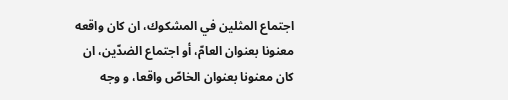اجتماع المثلين في المشكوك، ان كان واقعه معنونا بعنوان العامّ، أو اجتماع الضدّين، ان كان معنونا بعنوان الخاصّ واقعا، و وجه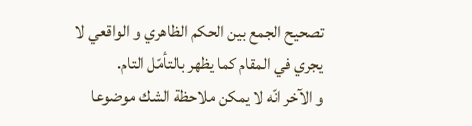تصحيح الجمع بين الحكم الظاهري و الواقعي لا يجري في المقام كما يظهر بالتأمّل التام.
و الآخر انّه لا يمكن ملاحظة الشك موضوعا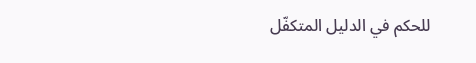للحكم في الدليل المتكفّل